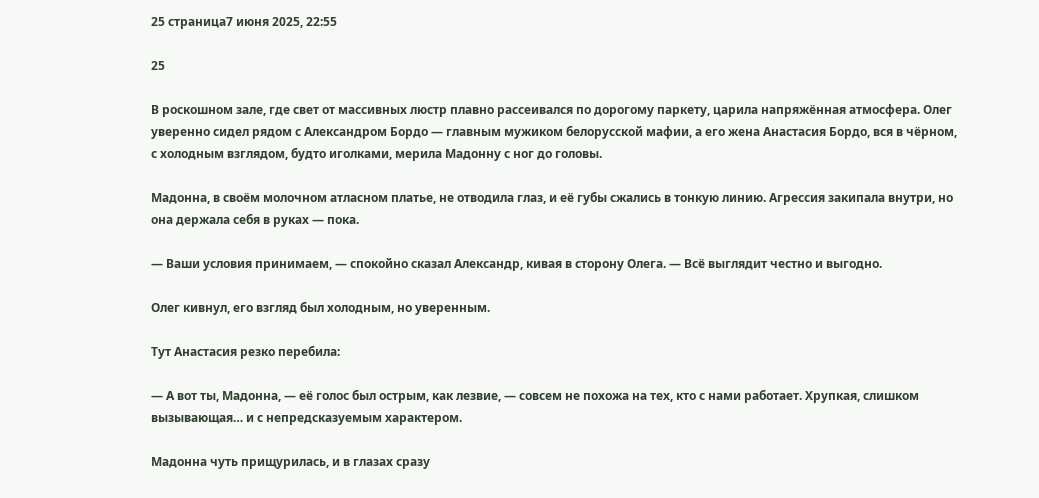25 страница7 июня 2025, 22:55

25

В роскошном зале, где свет от массивных люстр плавно рассеивался по дорогому паркету, царила напряжённая атмосфера. Олег уверенно сидел рядом с Александром Бордо — главным мужиком белорусской мафии, а его жена Анастасия Бордо, вся в чёрном, с холодным взглядом, будто иголками, мерила Мадонну с ног до головы.

Мадонна, в своём молочном атласном платье, не отводила глаз, и её губы сжались в тонкую линию. Агрессия закипала внутри, но она держала себя в руках — пока.

— Ваши условия принимаем, — спокойно сказал Александр, кивая в сторону Олега. — Всё выглядит честно и выгодно.

Олег кивнул, его взгляд был холодным, но уверенным.

Тут Анастасия резко перебила:

— А вот ты, Мадонна, — её голос был острым, как лезвие, — совсем не похожа на тех, кто с нами работает. Хрупкая, слишком вызывающая… и с непредсказуемым характером.

Мадонна чуть прищурилась, и в глазах сразу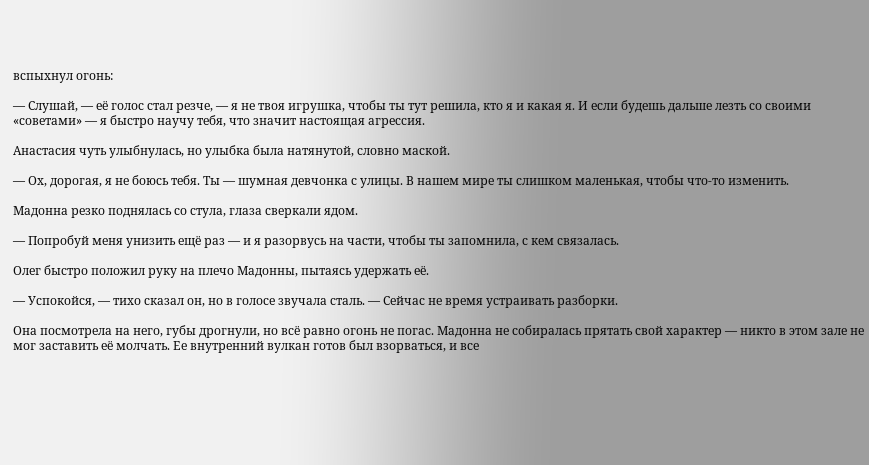вспыхнул огонь:

— Слушай, — её голос стал резче, — я не твоя игрушка, чтобы ты тут решила, кто я и какая я. И если будешь дальше лезть со своими «советами» — я быстро научу тебя, что значит настоящая агрессия.

Анастасия чуть улыбнулась, но улыбка была натянутой, словно маской.

— Ох, дорогая, я не боюсь тебя. Ты — шумная девчонка с улицы. В нашем мире ты слишком маленькая, чтобы что-то изменить.

Мадонна резко поднялась со стула, глаза сверкали ядом.

— Попробуй меня унизить ещё раз — и я разорвусь на части, чтобы ты запомнила, с кем связалась.

Олег быстро положил руку на плечо Мадонны, пытаясь удержать её.

— Успокойся, — тихо сказал он, но в голосе звучала сталь. — Сейчас не время устраивать разборки.

Она посмотрела на него, губы дрогнули, но всё равно огонь не погас. Мадонна не собиралась прятать свой характер — никто в этом зале не мог заставить её молчать. Ее внутренний вулкан готов был взорваться, и все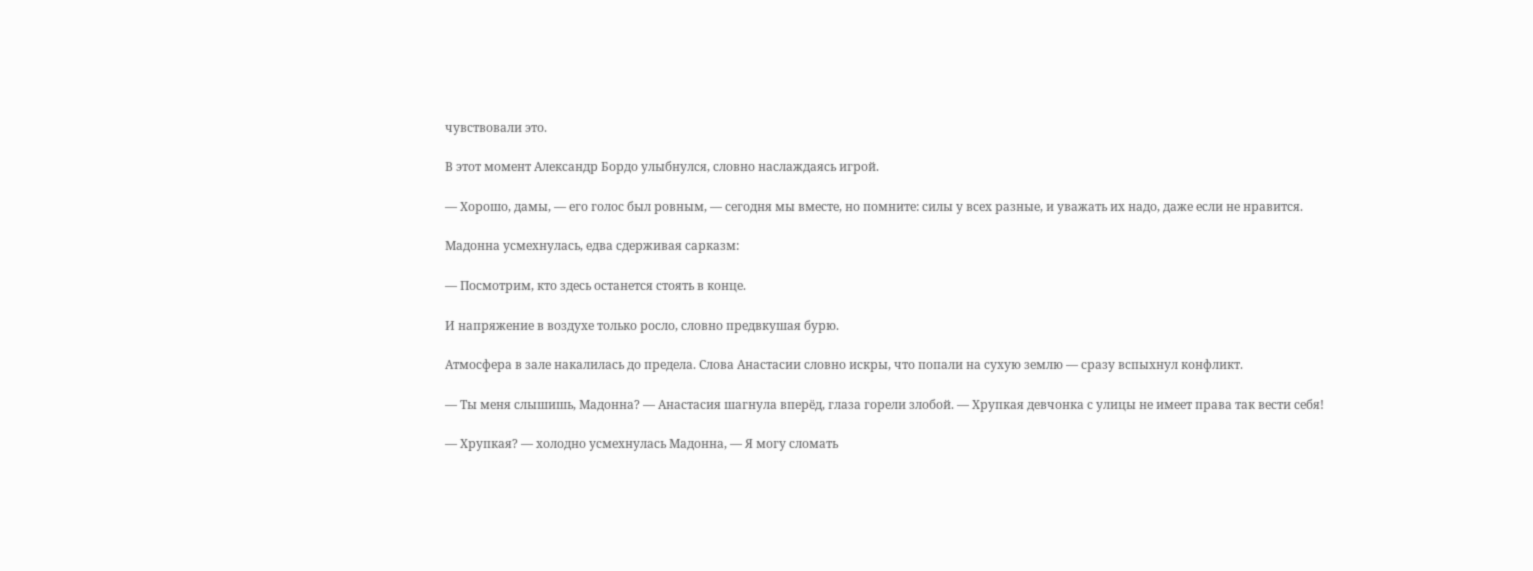чувствовали это.

В этот момент Александр Бордо улыбнулся, словно наслаждаясь игрой.

— Хорошо, дамы, — его голос был ровным, — сегодня мы вместе, но помните: силы у всех разные, и уважать их надо, даже если не нравится.

Мадонна усмехнулась, едва сдерживая сарказм:

— Посмотрим, кто здесь останется стоять в конце.

И напряжение в воздухе только росло, словно предвкушая бурю.

Атмосфера в зале накалилась до предела. Слова Анастасии словно искры, что попали на сухую землю — сразу вспыхнул конфликт.

— Ты меня слышишь, Мадонна? — Анастасия шагнула вперёд, глаза горели злобой. — Хрупкая девчонка с улицы не имеет права так вести себя!

— Хрупкая? — холодно усмехнулась Мадонна, — Я могу сломать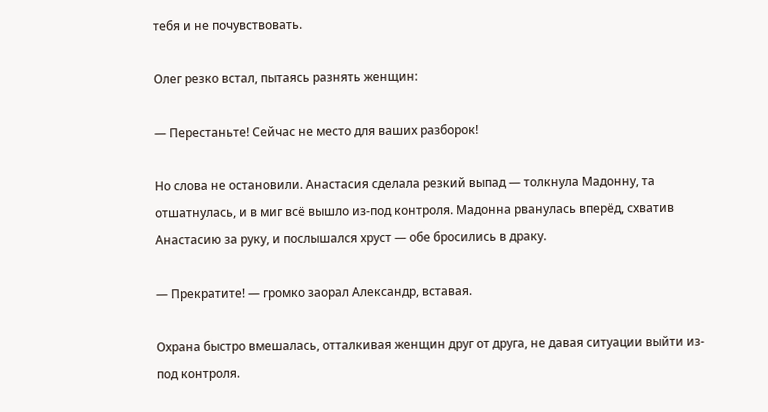тебя и не почувствовать.

Олег резко встал, пытаясь разнять женщин:

— Перестаньте! Сейчас не место для ваших разборок!

Но слова не остановили. Анастасия сделала резкий выпад — толкнула Мадонну, та отшатнулась, и в миг всё вышло из-под контроля. Мадонна рванулась вперёд, схватив Анастасию за руку, и послышался хруст — обе бросились в драку.

— Прекратите! — громко заорал Александр, вставая.

Охрана быстро вмешалась, отталкивая женщин друг от друга, не давая ситуации выйти из-под контроля.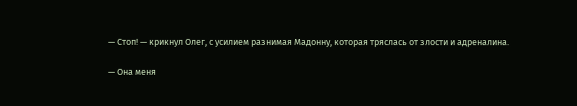— Стоп! — крикнул Олег, с усилием разнимая Мадонну, которая тряслась от злости и адреналина.

— Она меня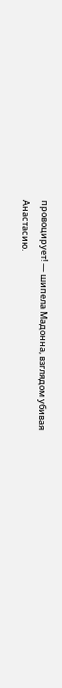провоцирует! — шипела Мадонна, взглядом убивая Анастасию.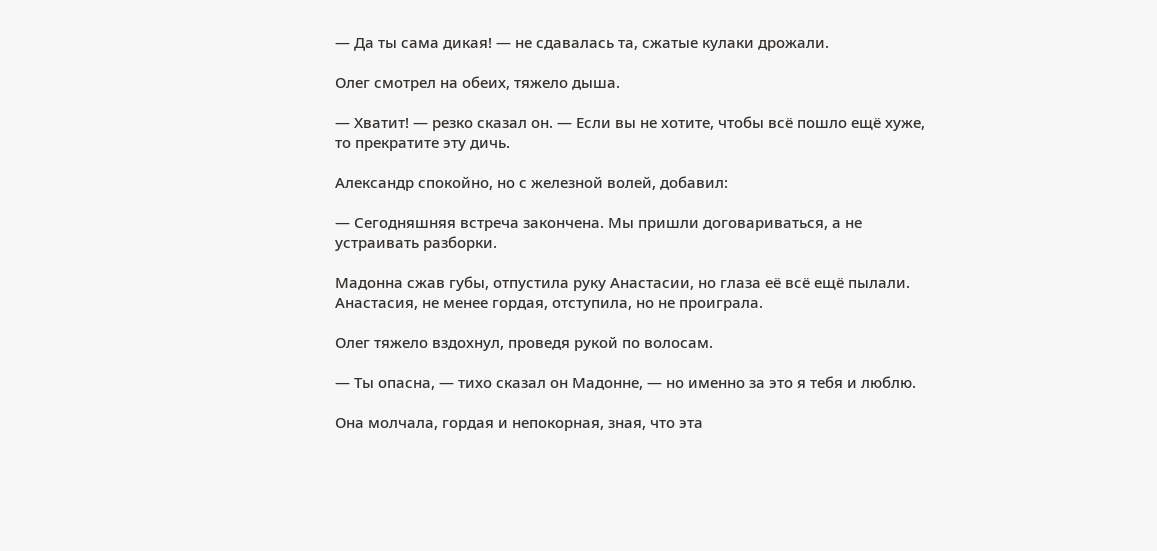— Да ты сама дикая! — не сдавалась та, сжатые кулаки дрожали.

Олег смотрел на обеих, тяжело дыша.

— Хватит! — резко сказал он. — Если вы не хотите, чтобы всё пошло ещё хуже, то прекратите эту дичь.

Александр спокойно, но с железной волей, добавил:

— Сегодняшняя встреча закончена. Мы пришли договариваться, а не устраивать разборки.

Мадонна сжав губы, отпустила руку Анастасии, но глаза её всё ещё пылали. Анастасия, не менее гордая, отступила, но не проиграла.

Олег тяжело вздохнул, проведя рукой по волосам.

— Ты опасна, — тихо сказал он Мадонне, — но именно за это я тебя и люблю.

Она молчала, гордая и непокорная, зная, что эта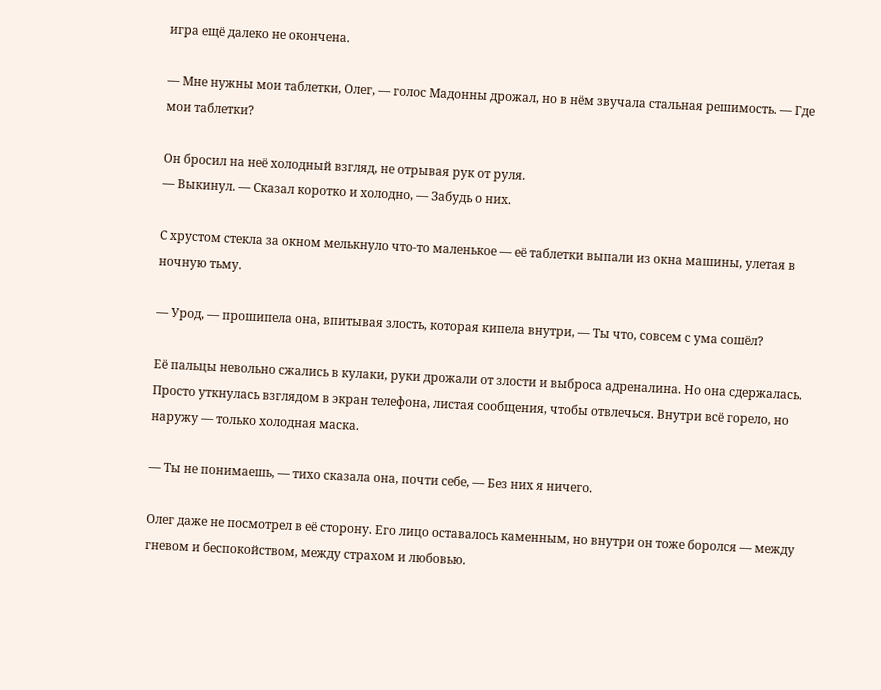игра ещё далеко не окончена.

— Мне нужны мои таблетки, Олег, — голос Мадонны дрожал, но в нём звучала стальная решимость. — Где мои таблетки?

Он бросил на неё холодный взгляд, не отрывая рук от руля.
— Выкинул. — Сказал коротко и холодно, — Забудь о них.

С хрустом стекла за окном мелькнуло что-то маленькое — её таблетки выпали из окна машины, улетая в ночную тьму.

— Урод, — прошипела она, впитывая злость, которая кипела внутри, — Ты что, совсем с ума сошёл?

Её пальцы невольно сжались в кулаки, руки дрожали от злости и выброса адреналина. Но она сдержалась. Просто уткнулась взглядом в экран телефона, листая сообщения, чтобы отвлечься. Внутри всё горело, но наружу — только холодная маска.

— Ты не понимаешь, — тихо сказала она, почти себе, — Без них я ничего.

Олег даже не посмотрел в её сторону. Его лицо оставалось каменным, но внутри он тоже боролся — между гневом и беспокойством, между страхом и любовью.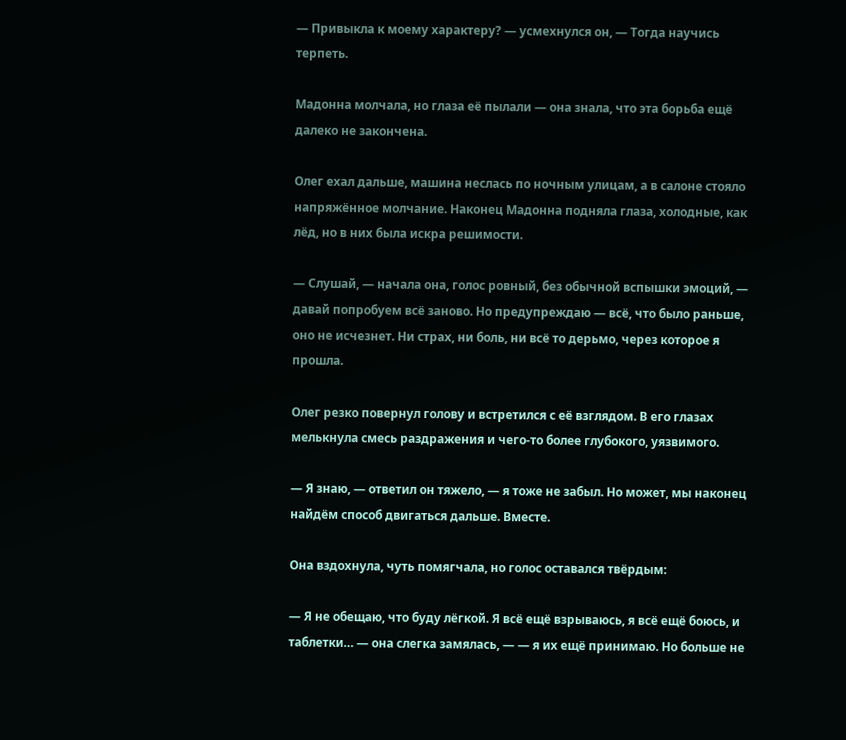— Привыкла к моему характеру? — усмехнулся он, — Тогда научись терпеть.

Мадонна молчала, но глаза её пылали — она знала, что эта борьба ещё далеко не закончена.

Олег ехал дальше, машина неслась по ночным улицам, а в салоне стояло напряжённое молчание. Наконец Мадонна подняла глаза, холодные, как лёд, но в них была искра решимости.

— Слушай, — начала она, голос ровный, без обычной вспышки эмоций, — давай попробуем всё заново. Но предупреждаю — всё, что было раньше, оно не исчезнет. Ни страх, ни боль, ни всё то дерьмо, через которое я прошла.

Олег резко повернул голову и встретился с её взглядом. В его глазах мелькнула смесь раздражения и чего-то более глубокого, уязвимого.

— Я знаю, — ответил он тяжело, — я тоже не забыл. Но может, мы наконец найдём способ двигаться дальше. Вместе.

Она вздохнула, чуть помягчала, но голос оставался твёрдым:

— Я не обещаю, что буду лёгкой. Я всё ещё взрываюсь, я всё ещё боюсь, и таблетки… — она слегка замялась, — — я их ещё принимаю. Но больше не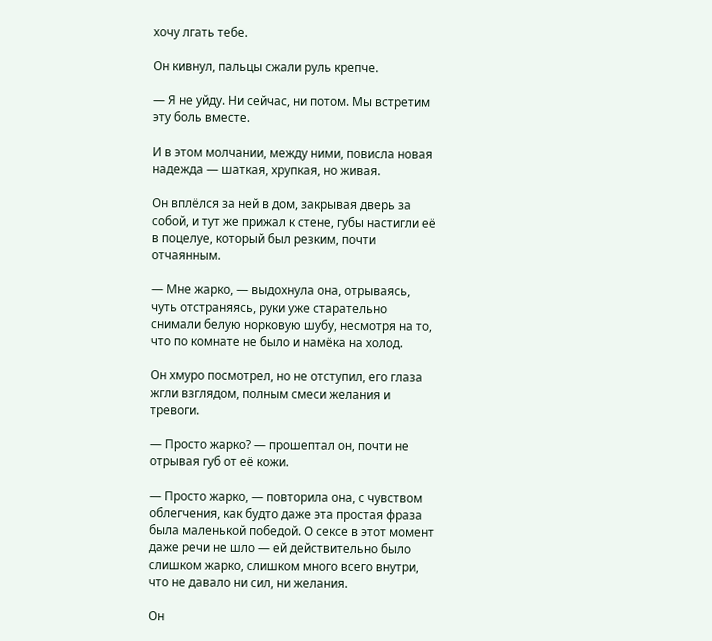хочу лгать тебе.

Он кивнул, пальцы сжали руль крепче.

— Я не уйду. Ни сейчас, ни потом. Мы встретим эту боль вместе.

И в этом молчании, между ними, повисла новая надежда — шаткая, хрупкая, но живая.

Он вплёлся за ней в дом, закрывая дверь за собой, и тут же прижал к стене, губы настигли её в поцелуе, который был резким, почти отчаянным.

— Мне жарко, — выдохнула она, отрываясь, чуть отстраняясь, руки уже старательно снимали белую норковую шубу, несмотря на то, что по комнате не было и намёка на холод.

Он хмуро посмотрел, но не отступил, его глаза жгли взглядом, полным смеси желания и тревоги.

— Просто жарко? — прошептал он, почти не отрывая губ от её кожи.

— Просто жарко, — повторила она, с чувством облегчения, как будто даже эта простая фраза была маленькой победой. О сексе в этот момент даже речи не шло — ей действительно было слишком жарко, слишком много всего внутри, что не давало ни сил, ни желания.

Он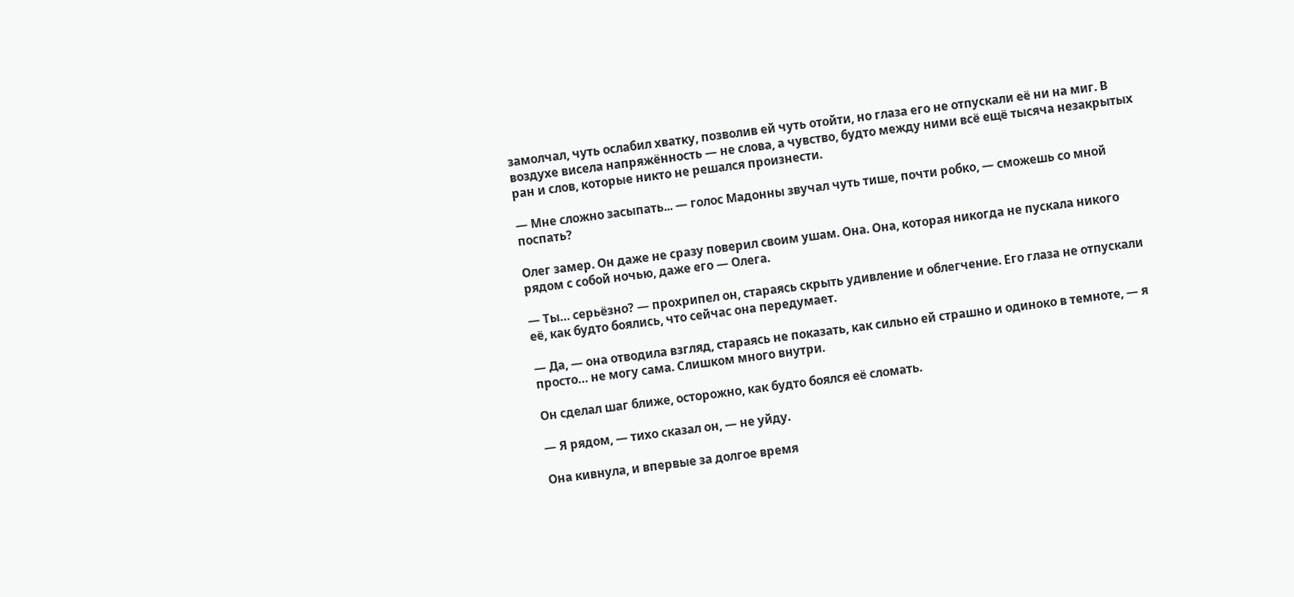замолчал, чуть ослабил хватку, позволив ей чуть отойти, но глаза его не отпускали её ни на миг. В воздухе висела напряжённость — не слова, а чувство, будто между ними всё ещё тысяча незакрытых ран и слов, которые никто не решался произнести.

— Мне сложно засыпать... — голос Мадонны звучал чуть тише, почти робко, — сможешь со мной поспать?

Олег замер. Он даже не сразу поверил своим ушам. Она. Она, которая никогда не пускала никого рядом с собой ночью, даже его — Олега.

— Ты… серьёзно? — прохрипел он, стараясь скрыть удивление и облегчение. Его глаза не отпускали её, как будто боялись, что сейчас она передумает.

— Да, — она отводила взгляд, стараясь не показать, как сильно ей страшно и одиноко в темноте, — я просто… не могу сама. Слишком много внутри.

Он сделал шаг ближе, осторожно, как будто боялся её сломать.

— Я рядом, — тихо сказал он, — не уйду.

Она кивнула, и впервые за долгое время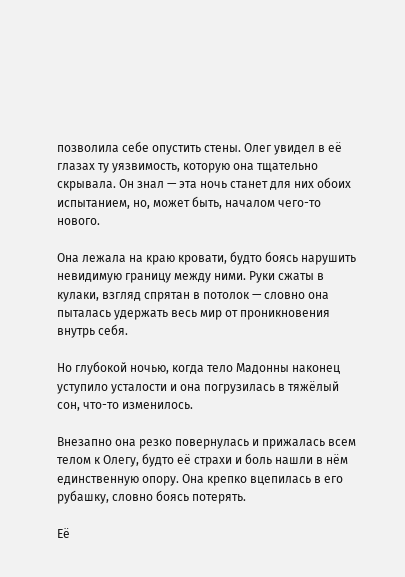позволила себе опустить стены. Олег увидел в её глазах ту уязвимость, которую она тщательно скрывала. Он знал — эта ночь станет для них обоих испытанием, но, может быть, началом чего-то нового.

Она лежала на краю кровати, будто боясь нарушить невидимую границу между ними. Руки сжаты в кулаки, взгляд спрятан в потолок — словно она пыталась удержать весь мир от проникновения внутрь себя.

Но глубокой ночью, когда тело Мадонны наконец уступило усталости и она погрузилась в тяжёлый сон, что-то изменилось.

Внезапно она резко повернулась и прижалась всем телом к Олегу, будто её страхи и боль нашли в нём единственную опору. Она крепко вцепилась в его рубашку, словно боясь потерять.

Её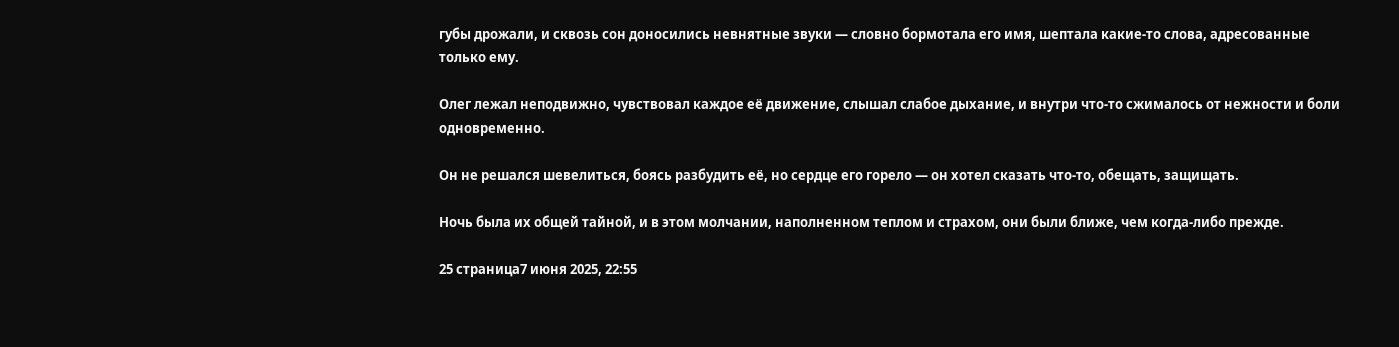губы дрожали, и сквозь сон доносились невнятные звуки — словно бормотала его имя, шептала какие-то слова, адресованные только ему.

Олег лежал неподвижно, чувствовал каждое её движение, слышал слабое дыхание, и внутри что-то сжималось от нежности и боли одновременно.

Он не решался шевелиться, боясь разбудить её, но сердце его горело — он хотел сказать что-то, обещать, защищать.

Ночь была их общей тайной, и в этом молчании, наполненном теплом и страхом, они были ближе, чем когда-либо прежде.

25 страница7 июня 2025, 22:55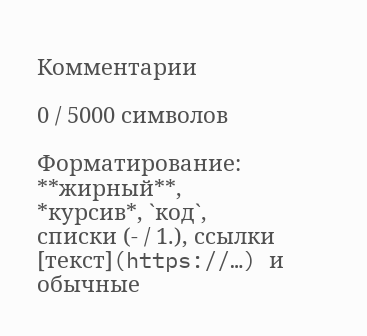Комментарии

0 / 5000 символов

Форматирование: **жирный**, *курсив*, `код`, списки (- / 1.), ссылки [текст](https://…) и обычные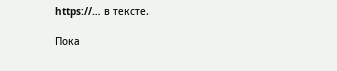https://… в тексте.

Пока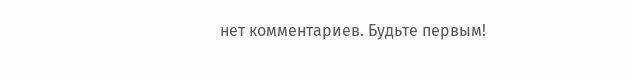нет комментариев. Будьте первым!